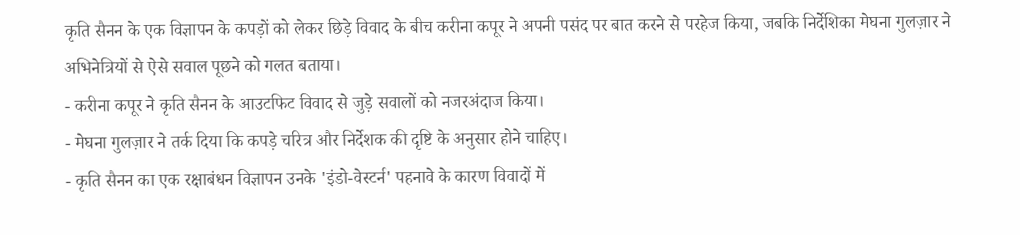कृति सैनन के एक विज्ञापन के कपड़ों को लेकर छिड़े विवाद के बीच करीना कपूर ने अपनी पसंद पर बात करने से परहेज किया, जबकि निर्देशिका मेघना गुलज़ार ने अभिनेत्रियों से ऐसे सवाल पूछने को गलत बताया।
- करीना कपूर ने कृति सैनन के आउटफिट विवाद से जुड़े सवालों को नजरअंदाज किया।
- मेघना गुलज़ार ने तर्क दिया कि कपड़े चरित्र और निर्देशक की दृष्टि के अनुसार होने चाहिए।
- कृति सैनन का एक रक्षाबंधन विज्ञापन उनके 'इंडो-वेस्टर्न' पहनावे के कारण विवादों में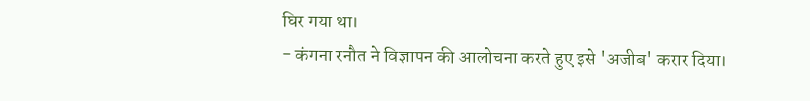घिर गया था।
- कंगना रनौत ने विज्ञापन की आलोचना करते हुए इसे 'अजीब' करार दिया।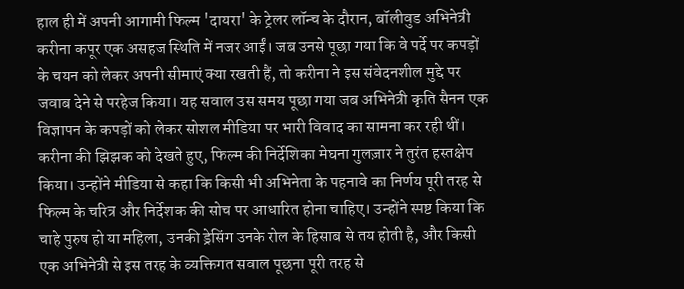हाल ही में अपनी आगामी फिल्म 'दायरा' के ट्रेलर लॉन्च के दौरान, बॉलीवुड अभिनेत्री करीना कपूर एक असहज स्थिति में नजर आईं। जब उनसे पूछा गया कि वे पर्दे पर कपड़ों के चयन को लेकर अपनी सीमाएं क्या रखती हैं, तो करीना ने इस संवेदनशील मुद्दे पर जवाब देने से परहेज किया। यह सवाल उस समय पूछा गया जब अभिनेत्री कृति सैनन एक विज्ञापन के कपड़ों को लेकर सोशल मीडिया पर भारी विवाद का सामना कर रही थीं।
करीना की झिझक को देखते हुए, फिल्म की निर्देशिका मेघना गुलज़ार ने तुरंत हस्तक्षेप किया। उन्होंने मीडिया से कहा कि किसी भी अभिनेता के पहनावे का निर्णय पूरी तरह से फिल्म के चरित्र और निर्देशक की सोच पर आधारित होना चाहिए। उन्होंने स्पष्ट किया कि चाहे पुरुष हो या महिला, उनकी ड्रेसिंग उनके रोल के हिसाब से तय होती है, और किसी एक अभिनेत्री से इस तरह के व्यक्तिगत सवाल पूछना पूरी तरह से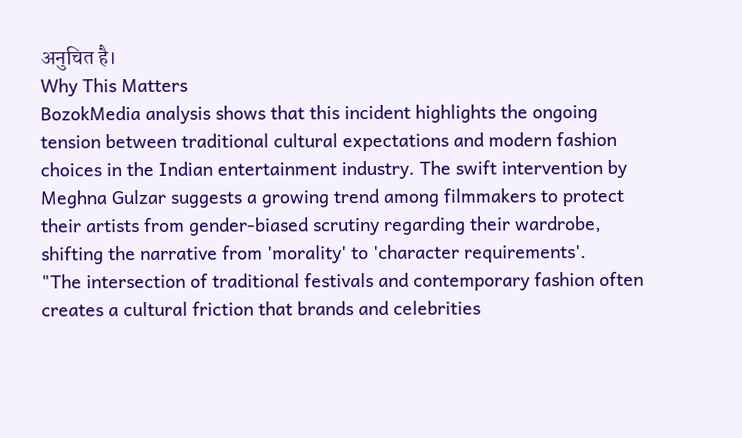अनुचित है।
Why This Matters
BozokMedia analysis shows that this incident highlights the ongoing tension between traditional cultural expectations and modern fashion choices in the Indian entertainment industry. The swift intervention by Meghna Gulzar suggests a growing trend among filmmakers to protect their artists from gender-biased scrutiny regarding their wardrobe, shifting the narrative from 'morality' to 'character requirements'.
"The intersection of traditional festivals and contemporary fashion often creates a cultural friction that brands and celebrities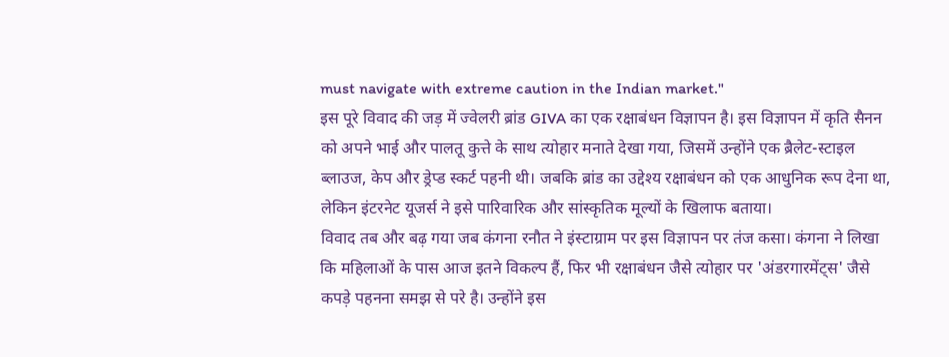must navigate with extreme caution in the Indian market."
इस पूरे विवाद की जड़ में ज्वेलरी ब्रांड GIVA का एक रक्षाबंधन विज्ञापन है। इस विज्ञापन में कृति सैनन को अपने भाई और पालतू कुत्ते के साथ त्योहार मनाते देखा गया, जिसमें उन्होंने एक ब्रैलेट-स्टाइल ब्लाउज, केप और ड्रेप्ड स्कर्ट पहनी थी। जबकि ब्रांड का उद्देश्य रक्षाबंधन को एक आधुनिक रूप देना था, लेकिन इंटरनेट यूजर्स ने इसे पारिवारिक और सांस्कृतिक मूल्यों के खिलाफ बताया।
विवाद तब और बढ़ गया जब कंगना रनौत ने इंस्टाग्राम पर इस विज्ञापन पर तंज कसा। कंगना ने लिखा कि महिलाओं के पास आज इतने विकल्प हैं, फिर भी रक्षाबंधन जैसे त्योहार पर 'अंडरगारमेंट्स' जैसे कपड़े पहनना समझ से परे है। उन्होंने इस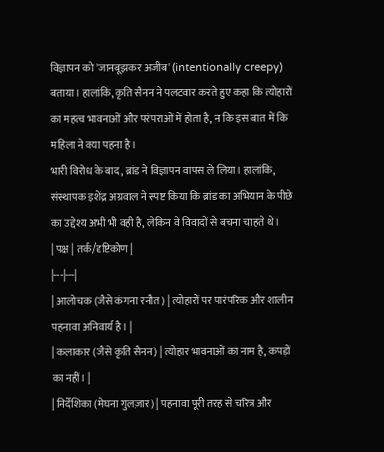विज्ञापन को 'जानबूझकर अजीब' (intentionally creepy) बताया। हालांकि, कृति सैनन ने पलटवार करते हुए कहा कि त्योहारों का महत्व भावनाओं और परंपराओं में होता है, न कि इस बात में कि महिला ने क्या पहना है।
भारी विरोध के बाद, ब्रांड ने विज्ञापन वापस ले लिया। हालांकि, संस्थापक इशेंद्र अग्रवाल ने स्पष्ट किया कि ब्रांड का अभियान के पीछे का उद्देश्य अभी भी वही है, लेकिन वे विवादों से बचना चाहते थे।
| पक्ष | तर्क/दृष्टिकोण |
|---|---|
| आलोचक (जैसे कंगना रनौत) | त्योहारों पर पारंपरिक और शालीन पहनावा अनिवार्य है। |
| कलाकार (जैसे कृति सैनन) | त्योहार भावनाओं का नाम है, कपड़ों का नहीं। |
| निर्देशिका (मेघना गुलज़ार) | पहनावा पूरी तरह से चरित्र और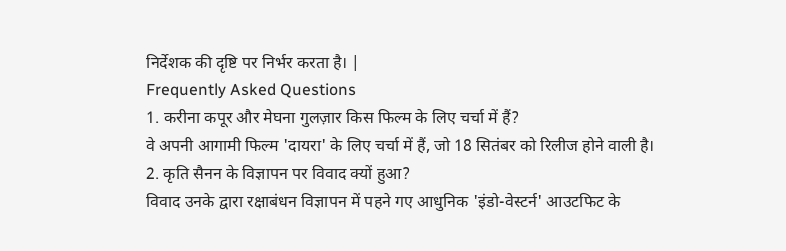निर्देशक की दृष्टि पर निर्भर करता है। |
Frequently Asked Questions
1. करीना कपूर और मेघना गुलज़ार किस फिल्म के लिए चर्चा में हैं?
वे अपनी आगामी फिल्म 'दायरा' के लिए चर्चा में हैं, जो 18 सितंबर को रिलीज होने वाली है।
2. कृति सैनन के विज्ञापन पर विवाद क्यों हुआ?
विवाद उनके द्वारा रक्षाबंधन विज्ञापन में पहने गए आधुनिक 'इंडो-वेस्टर्न' आउटफिट के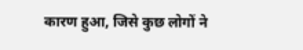कारण हुआ, जिसे कुछ लोगों ने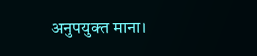अनुपयुक्त माना।